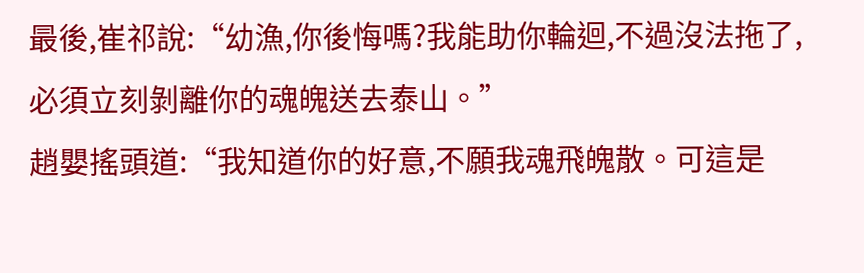最後,崔祁說:“幼漁,你後悔嗎?我能助你輪迴,不過沒法拖了,必須立刻剝離你的魂魄送去泰山。”
趙嬰搖頭道:“我知道你的好意,不願我魂飛魄散。可這是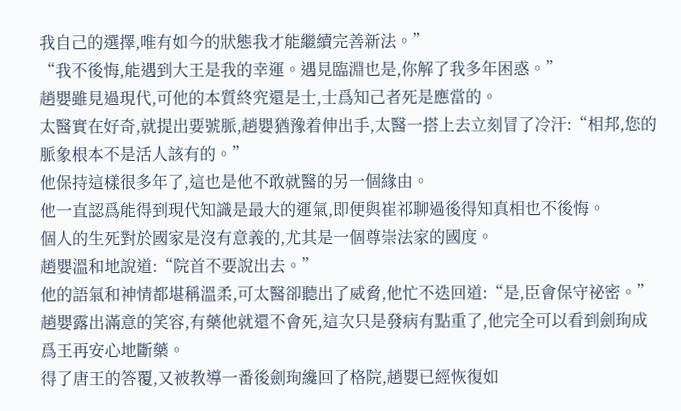我自己的選擇,唯有如今的狀態我才能繼續完善新法。”
“我不後悔,能遇到大王是我的幸運。遇見臨淵也是,你解了我多年困惑。”
趙嬰雖見過現代,可他的本質終究還是士,士爲知己者死是應當的。
太醫實在好奇,就提出要號脈,趙嬰猶豫着伸出手,太醫一搭上去立刻冒了冷汗:“相邦,您的脈象根本不是活人該有的。”
他保持這樣很多年了,這也是他不敢就醫的另一個緣由。
他一直認爲能得到現代知識是最大的運氣,即便與崔祁聊過後得知真相也不後悔。
個人的生死對於國家是沒有意義的,尤其是一個尊崇法家的國度。
趙嬰溫和地說道:“院首不要說出去。”
他的語氣和神情都堪稱溫柔,可太醫卻聽出了威脅,他忙不迭回道:“是,臣會保守祕密。”
趙嬰露出滿意的笑容,有藥他就還不會死,這次只是發病有點重了,他完全可以看到劍珣成爲王再安心地斷藥。
得了唐王的答覆,又被教導一番後劍珣纔回了格院,趙嬰已經恢復如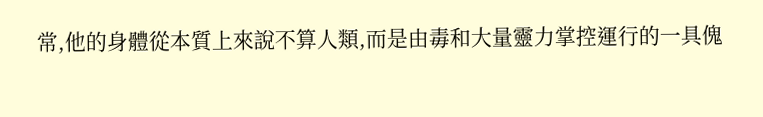常,他的身體從本質上來說不算人類,而是由毒和大量靈力掌控運行的一具傀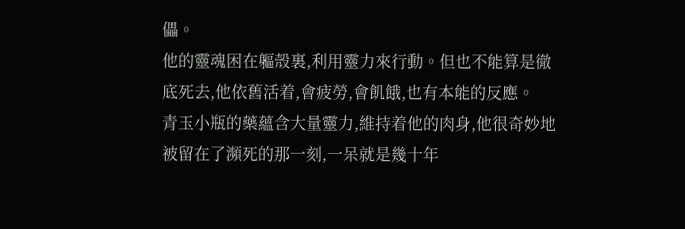儡。
他的靈魂困在軀殼裏,利用靈力來行動。但也不能算是徹底死去,他依舊活着,會疲勞,會飢餓,也有本能的反應。
青玉小瓶的藥蘊含大量靈力,維持着他的肉身,他很奇妙地被留在了瀕死的那一刻,一呆就是幾十年